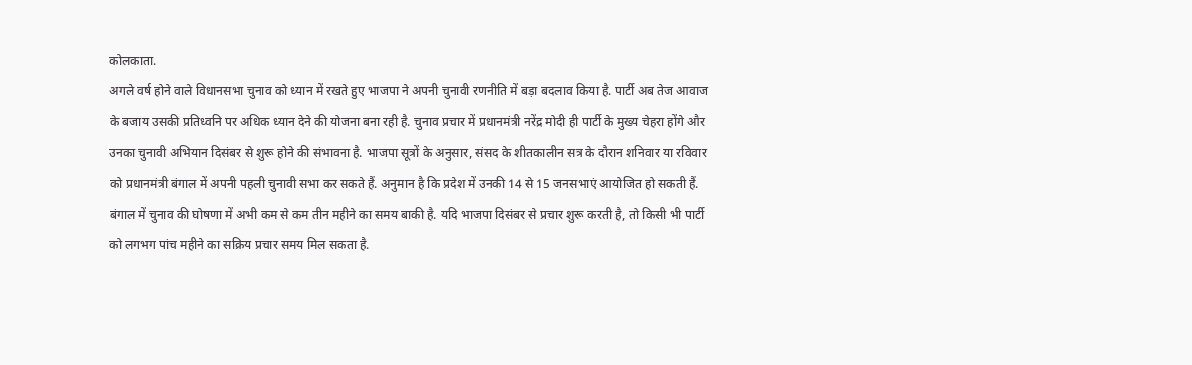कोलकाता.
अगले वर्ष होने वाले विधानसभा चुनाव को ध्यान में रखते हुए भाजपा ने अपनी चुनावी रणनीति में बड़ा बदलाव किया है. पार्टी अब तेज आवाज के बजाय उसकी प्रतिध्वनि पर अधिक ध्यान देने की योजना बना रही है. चुनाव प्रचार में प्रधानमंत्री नरेंद्र मोदी ही पार्टी के मुख्य चेहरा होंगे और उनका चुनावी अभियान दिसंबर से शुरू होने की संभावना है. भाजपा सूत्रों के अनुसार, संसद के शीतकालीन सत्र के दौरान शनिवार या रविवार को प्रधानमंत्री बंगाल में अपनी पहली चुनावी सभा कर सकते हैं. अनुमान है कि प्रदेश में उनकी 14 से 15 जनसभाएं आयोजित हो सकती हैं. बंगाल में चुनाव की घोषणा में अभी कम से कम तीन महीने का समय बाकी है. यदि भाजपा दिसंबर से प्रचार शुरू करती है, तो किसी भी पार्टी को लगभग पांच महीने का सक्रिय प्रचार समय मिल सकता है.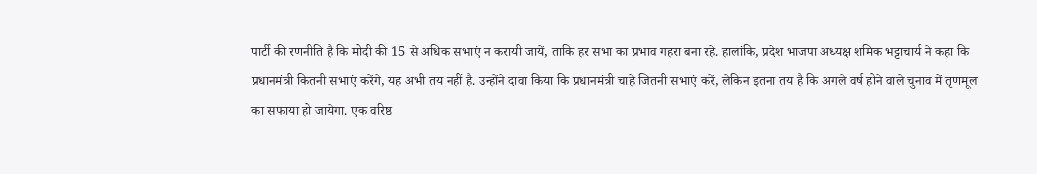पार्टी की रणनीति है कि मोदी की 15 से अधिक सभाएं न करायी जायें, ताकि हर सभा का प्रभाव गहरा बना रहे. हालांकि, प्रदेश भाजपा अध्यक्ष शमिक भट्टाचार्य ने कहा कि प्रधानमंत्री कितनी सभाएं करेंगे, यह अभी तय नहीं है. उन्होंने दावा किया कि प्रधानमंत्री चाहे जितनी सभाएं करें, लेकिन इतना तय है कि अगले वर्ष होने वाले चुनाव में तृणमूल का सफाया हो जायेगा. एक वरिष्ठ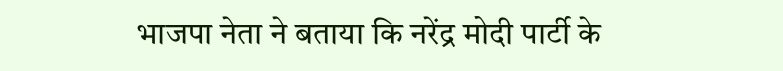भाजपा नेता ने बताया कि नरेंद्र मोदी पार्टी के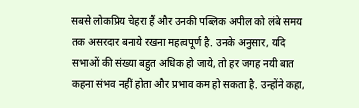सबसे लोकप्रिय चेहरा हैं और उनकी पब्लिक अपील को लंबे समय तक असरदार बनाये रखना महत्वपूर्ण है. उनके अनुसार, यदि सभाओं की संख्या बहुत अधिक हो जाये, तो हर जगह नयी बात कहना संभव नहीं होता और प्रभाव कम हो सकता है. उन्होंने कहा,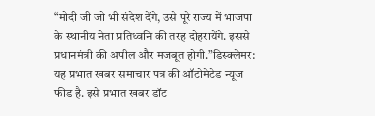“मोदी जी जो भी संदेश देंगे, उसे पूरे राज्य में भाजपा के स्थानीय नेता प्रतिध्वनि की तरह दोहरायेंगे. इससे प्रधानमंत्री की अपील और मजबूत होगी.”डिस्क्लेमर: यह प्रभात खबर समाचार पत्र की ऑटोमेटेड न्यूज फीड है. इसे प्रभात खबर डॉट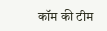कॉम की टीम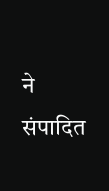ने संपादित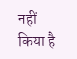नहीं किया है